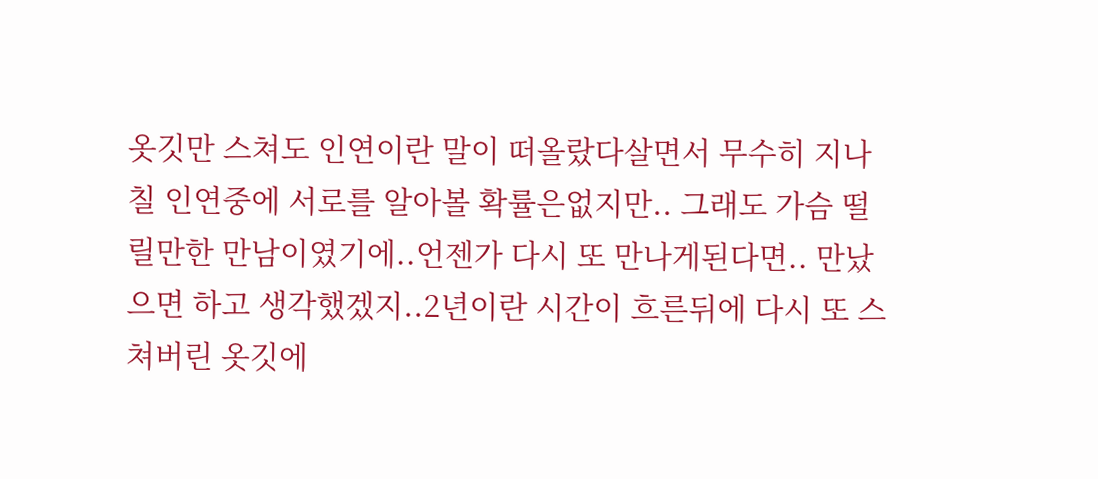옷깃만 스쳐도 인연이란 말이 떠올랐다살면서 무수히 지나칠 인연중에 서로를 알아볼 확률은없지만.. 그래도 가슴 떨릴만한 만남이였기에..언젠가 다시 또 만나게된다면.. 만났으면 하고 생각했겠지..2년이란 시간이 흐른뒤에 다시 또 스쳐버린 옷깃에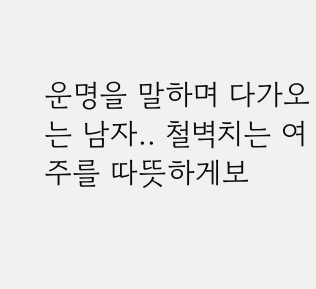운명을 말하며 다가오는 남자.. 철벽치는 여주를 따뜻하게보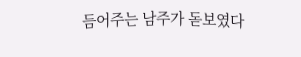듬어주는 남주가 돋보였다